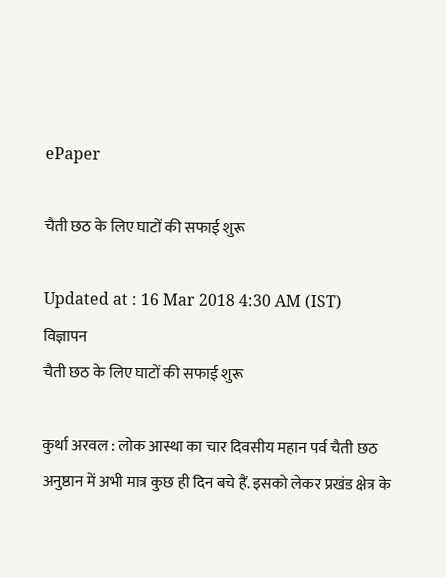ePaper

चैती छठ के लिए घाटों की सफाई शुरू

Updated at : 16 Mar 2018 4:30 AM (IST)
विज्ञापन
चैती छठ के लिए घाटों की सफाई शुरू

कुर्था अरवल : लोक आस्था का चार दिवसीय महान पर्व चैती छठ अनुष्ठान में अभी मात्र कुछ ही दिन बचे हैं. इसको लेकर प्रखंड क्षेत्र के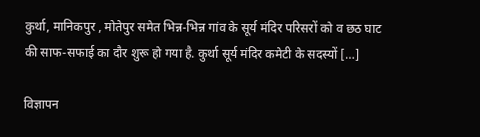कुर्था, मानिकपुर , मोतेपुर समेत भिन्न-भिन्न गांव के सूर्य मंदिर परिसरों को व छठ घाट की साफ-सफाई का दौर शुरू हो गया है. कुर्था सूर्य मंदिर कमेटी के सदस्यों […]

विज्ञापन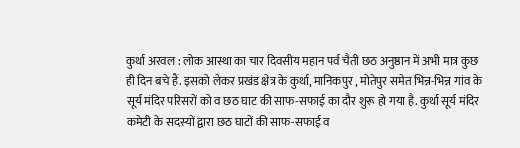कुर्था अरवल : लोक आस्था का चार दिवसीय महान पर्व चैती छठ अनुष्ठान में अभी मात्र कुछ ही दिन बचे हैं. इसको लेकर प्रखंड क्षेत्र के कुर्था, मानिकपुर , मोतेपुर समेत भिन्न-भिन्न गांव के सूर्य मंदिर परिसरों को व छठ घाट की साफ-सफाई का दौर शुरू हो गया है. कुर्था सूर्य मंदिर कमेटी के सदस्यों द्वारा छठ घाटों की साफ-सफाई व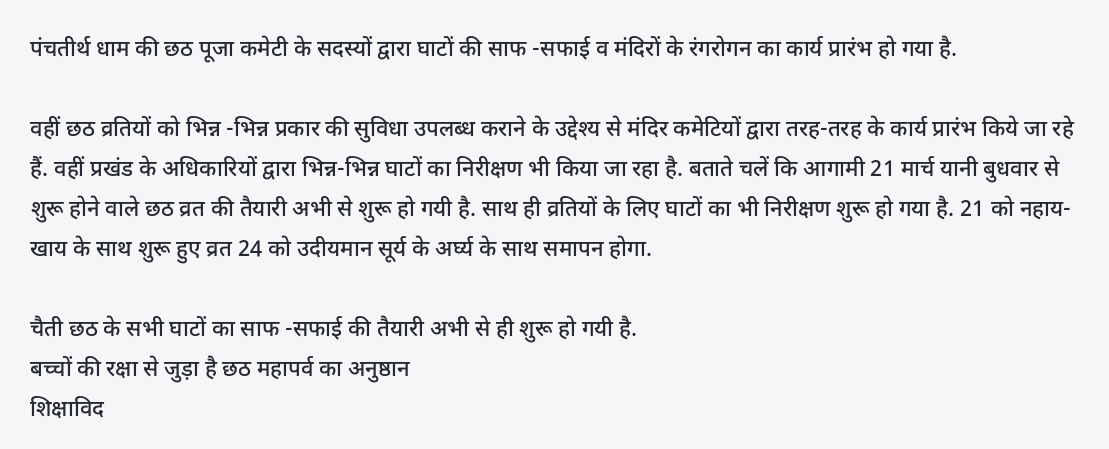पंचतीर्थ धाम की छठ पूजा कमेटी के सदस्यों द्वारा घाटों की साफ -सफाई व मंदिरों के रंगरोगन का कार्य प्रारंभ हो गया है.

वहीं छठ व्रतियों को भिन्न -भिन्न प्रकार की सुविधा उपलब्ध कराने के उद्देश्य से मंदिर कमेटियों द्वारा तरह-तरह के कार्य प्रारंभ किये जा रहे हैं. वहीं प्रखंड के अधिकारियों द्वारा भिन्न-भिन्न घाटों का निरीक्षण भी किया जा रहा है. बताते चलें कि आगामी 21 मार्च यानी बुधवार से शुरू होने वाले छठ व्रत की तैयारी अभी से शुरू हो गयी है. साथ ही व्रतियों के लिए घाटों का भी निरीक्षण शुरू हो गया है. 21 को नहाय-खाय के साथ शुरू हुए व्रत 24 को उदीयमान सूर्य के अर्घ्य के साथ समापन होगा.

चैती छठ के सभी घाटों का साफ -सफाई की तैयारी अभी से ही शुरू हो गयी है.
बच्चों की रक्षा से जुड़ा है छठ महापर्व का अनुष्ठान
शिक्षाविद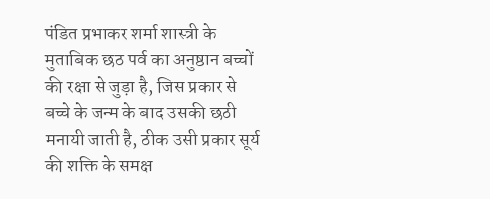पंडित प्रभाकर शर्मा शास्त्री के मुताबिक छठ पर्व का अनुष्ठान बच्चों की रक्षा से जुड़ा है, जिस प्रकार से बच्चे के जन्म के बाद उसकी छठी मनायी जाती है, ठीक उसी प्रकार सूर्य की शक्ति के समक्ष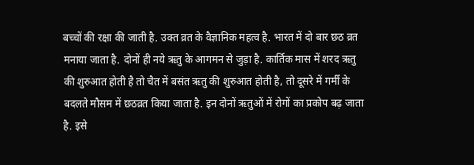बच्चों की रक्षा की जाती है. उक्त व्रत के वैज्ञानिक महत्व है. भारत में दो बार छठ व्रत मनाया जाता है. दोनों ही नये ऋतु के आगमन से जुड़ा है. कार्तिक मास में शरद ऋतु की शुरुआत होती है तो चैत में बसंत ऋतु की शुरुआत होती है, तो दूसरे में गर्मी के बदलते मौसम में छठव्रत किया जाता है. इन दोनों ऋतुओं में रोगों का प्रकोप बढ़ जाता है. इसे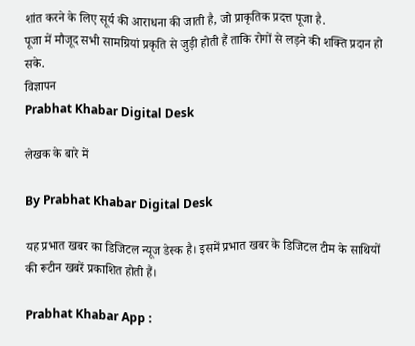शांत करने के लिए सूर्य की आराधना की जाती है, जो प्राकृतिक प्रदत्त पूजा है.
पूजा में मौजूद सभी सामग्रियां प्रकृति से जुड़ी होती हैं ताकि रोगों से लड़ने की शक्ति प्रदान हो सके.
विज्ञापन
Prabhat Khabar Digital Desk

लेखक के बारे में

By Prabhat Khabar Digital Desk

यह प्रभात खबर का डिजिटल न्यूज डेस्क है। इसमें प्रभात खबर के डिजिटल टीम के साथियों की रूटीन खबरें प्रकाशित होती हैं।

Prabhat Khabar App :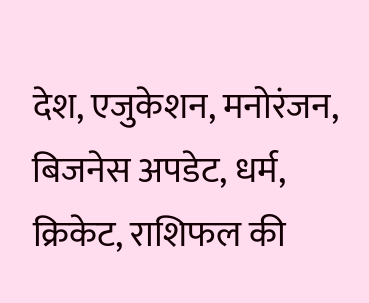देश, एजुकेशन, मनोरंजन, बिजनेस अपडेट, धर्म, क्रिकेट, राशिफल की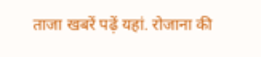ताजा खबरें पढ़ें यहां. रोजाना की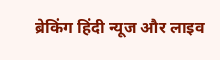ब्रेकिंग हिंदी न्यूज और लाइव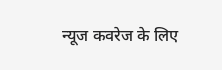न्यूज कवरेज के लिए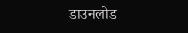डाउनलोड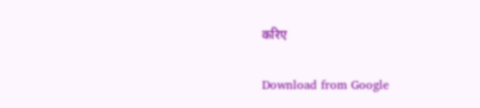करिए

Download from Google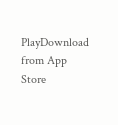PlayDownload from App Store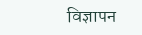विज्ञापन